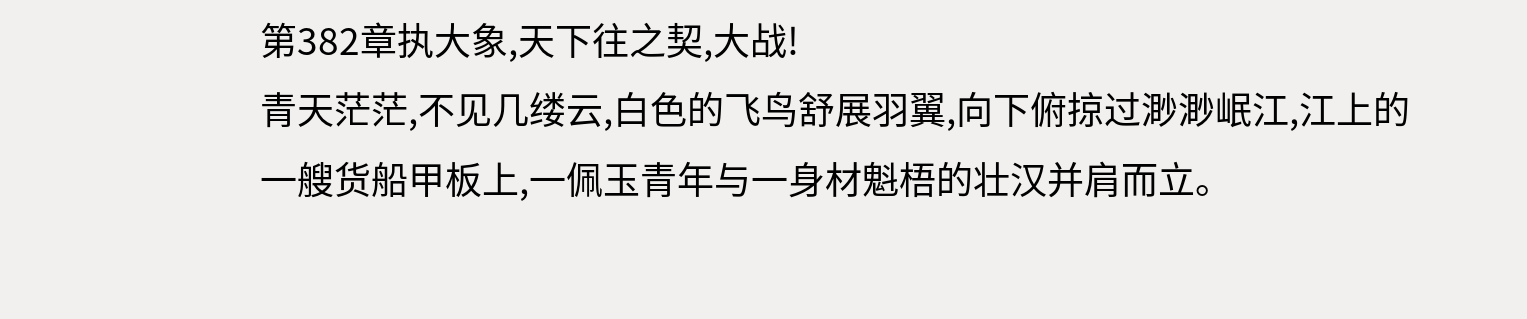第382章执大象,天下往之契,大战!
青天茫茫,不见几缕云,白色的飞鸟舒展羽翼,向下俯掠过渺渺岷江,江上的一艘货船甲板上,一佩玉青年与一身材魁梧的壮汉并肩而立。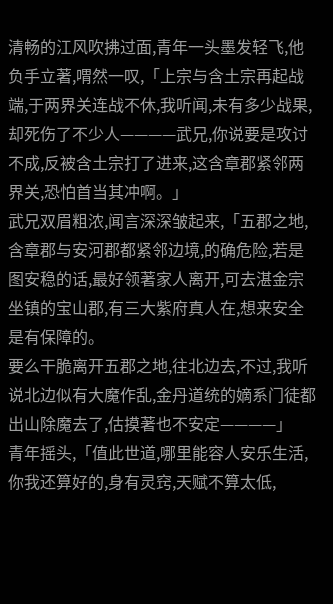清畅的江风吹拂过面,青年一头墨发轻飞,他负手立著,喟然一叹,「上宗与含土宗再起战端,于两界关连战不休,我听闻,未有多少战果,却死伤了不少人————武兄,你说要是攻讨不成,反被含土宗打了进来,这含章郡紧邻两界关,恐怕首当其冲啊。」
武兄双眉粗浓,闻言深深皱起来,「五郡之地,含章郡与安河郡都紧邻边境,的确危险,若是图安稳的话,最好领著家人离开,可去湛金宗坐镇的宝山郡,有三大紫府真人在,想来安全是有保障的。
要么干脆离开五郡之地,往北边去,不过,我听说北边似有大魔作乱,金丹道统的嫡系门徒都出山除魔去了,估摸著也不安定————」
青年摇头,「值此世道,哪里能容人安乐生活,你我还算好的,身有灵窍,天赋不算太低,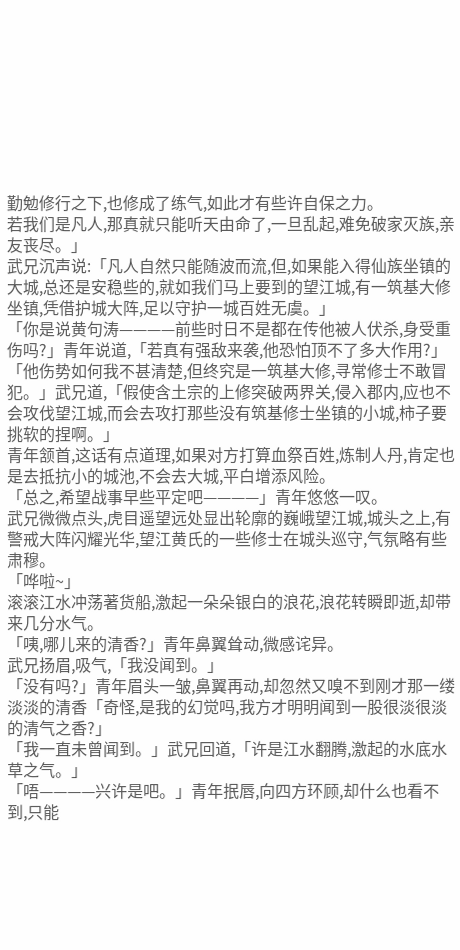勤勉修行之下,也修成了练气,如此才有些许自保之力。
若我们是凡人,那真就只能听天由命了,一旦乱起,难免破家灭族,亲友丧尽。」
武兄沉声说:「凡人自然只能随波而流,但,如果能入得仙族坐镇的大城,总还是安稳些的,就如我们马上要到的望江城,有一筑基大修坐镇,凭借护城大阵,足以守护一城百姓无虞。」
「你是说黄句涛————前些时日不是都在传他被人伏杀,身受重伤吗?」青年说道,「若真有强敌来袭,他恐怕顶不了多大作用?」
「他伤势如何我不甚清楚,但终究是一筑基大修,寻常修士不敢冒犯。」武兄道,「假使含土宗的上修突破两界关,侵入郡内,应也不会攻伐望江城,而会去攻打那些没有筑基修士坐镇的小城,柿子要挑软的捏啊。」
青年颔首,这话有点道理,如果对方打算血祭百姓,炼制人丹,肯定也是去抵抗小的城池,不会去大城,平白增添风险。
「总之,希望战事早些平定吧————」青年悠悠一叹。
武兄微微点头,虎目遥望远处显出轮廓的巍峨望江城,城头之上,有警戒大阵闪耀光华,望江黄氏的一些修士在城头巡守,气氛略有些肃穆。
「哗啦~」
滚滚江水冲荡著货船,激起一朵朵银白的浪花,浪花转瞬即逝,却带来几分水气。
「咦,哪儿来的清香?」青年鼻翼耸动,微感诧异。
武兄扬眉,吸气,「我没闻到。」
「没有吗?」青年眉头一皱,鼻翼再动,却忽然又嗅不到刚才那一缕淡淡的清香「奇怪,是我的幻觉吗,我方才明明闻到一股很淡很淡的清气之香?」
「我一直未曾闻到。」武兄回道,「许是江水翻腾,激起的水底水草之气。」
「唔————兴许是吧。」青年抿唇,向四方环顾,却什么也看不到,只能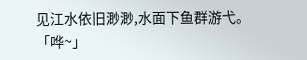见江水依旧渺渺,水面下鱼群游弋。
「哗~」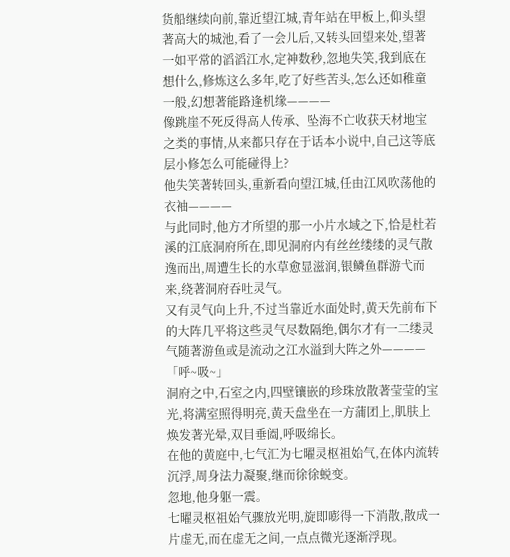货船继续向前,靠近望江城,青年站在甲板上,仰头望著高大的城池,看了一会儿后,又转头回望来处,望著一如平常的滔滔江水,定神数秒,忽地失笑,我到底在想什么,修炼这么多年,吃了好些苦头,怎么还如稚童一般,幻想著能路逢机缘————
像跳崖不死反得高人传承、坠海不亡收获天材地宝之类的事情,从来都只存在于话本小说中,自己这等底层小修怎么可能碰得上?
他失笑著转回头,重新看向望江城,任由江风吹荡他的衣袖————
与此同时,他方才所望的那一小片水域之下,恰是杜若溪的江底洞府所在,即见洞府内有丝丝缕缕的灵气散逸而出,周遭生长的水草愈显滋润,银鳞鱼群游弋而来,绕著洞府吞吐灵气。
又有灵气向上升,不过当靠近水面处时,黄天先前布下的大阵几平将这些灵气尽数隔绝,偶尔才有一二缕灵气随著游鱼或是流动之江水溢到大阵之外————
「呼~吸~」
洞府之中,石室之内,四壁镶嵌的珍珠放散著莹莹的宝光,将满室照得明亮,黄天盘坐在一方蒲团上,肌肤上焕发著光晕,双目垂阖,呼吸绵长。
在他的黄庭中,七气汇为七曜灵枢祖始气,在体内流转沉浮,周身法力凝聚,继而徐徐蜕变。
忽地,他身躯一震。
七曜灵枢祖始气骤放光明,旋即嘭得一下消散,散成一片虚无,而在虚无之间,一点点微光逐渐浮现。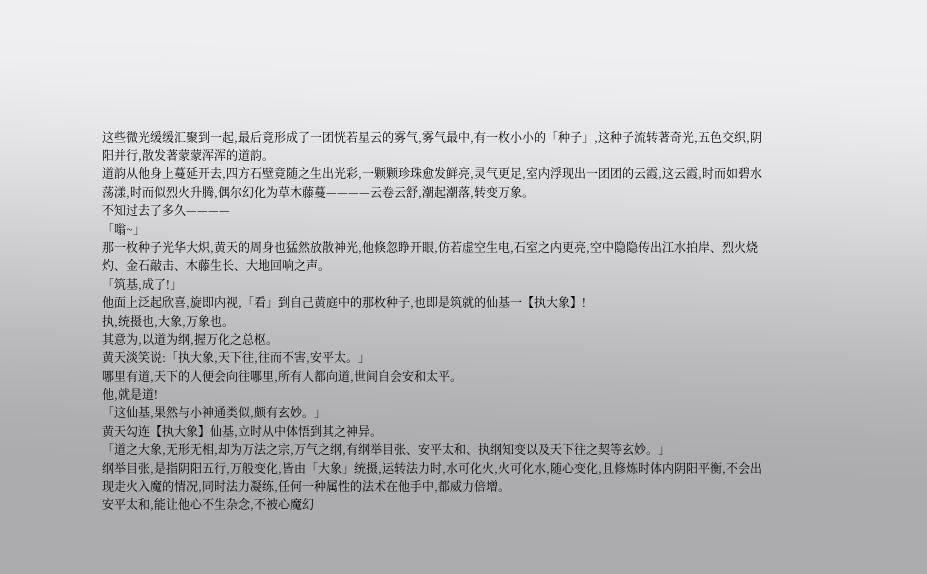这些微光缓缓汇聚到一起,最后竟形成了一团恍若星云的雾气,雾气最中,有一枚小小的「种子」,这种子流转著奇光,五色交织,阴阳并行,散发著蒙蒙浑浑的道韵。
道韵从他身上蔓延开去,四方石壁竟随之生出光彩,一颗颗珍珠愈发鲜亮,灵气更足,室内浮现出一团团的云霞,这云霞,时而如碧水荡漾,时而似烈火升腾,偶尔幻化为草木藤蔓————云卷云舒,潮起潮落,转变万象。
不知过去了多久————
「嗡~」
那一枚种子光华大炽,黄天的周身也猛然放散神光,他倏忽睁开眼,仿若虚空生电,石室之内更亮,空中隐隐传出江水拍岸、烈火烧灼、金石敲击、木藤生长、大地回响之声。
「筑基,成了!」
他面上泛起欣喜,旋即内视,「看」到自己黄庭中的那枚种子,也即是筑就的仙基一【执大象】!
执,统摄也,大象,万象也。
其意为,以道为纲,握万化之总枢。
黄天淡笑说:「执大象,天下往,往而不害,安平太。」
哪里有道,天下的人便会向往哪里,所有人都向道,世间自会安和太平。
他,就是道!
「这仙基,果然与小神通类似,颇有玄妙。」
黄天勾连【执大象】仙基,立时从中体悟到其之神异。
「道之大象,无形无相,却为万法之宗,万气之纲,有纲举目张、安平太和、执纲知变以及天下往之契等玄妙。」
纲举目张,是指阴阳五行,万般变化,皆由「大象」统摄,运转法力时,水可化火,火可化水,随心变化,且修炼时体内阴阳平衡,不会出现走火入魔的情况,同时法力凝练,任何一种属性的法术在他手中,都威力倍增。
安平太和,能让他心不生杂念,不被心魔幻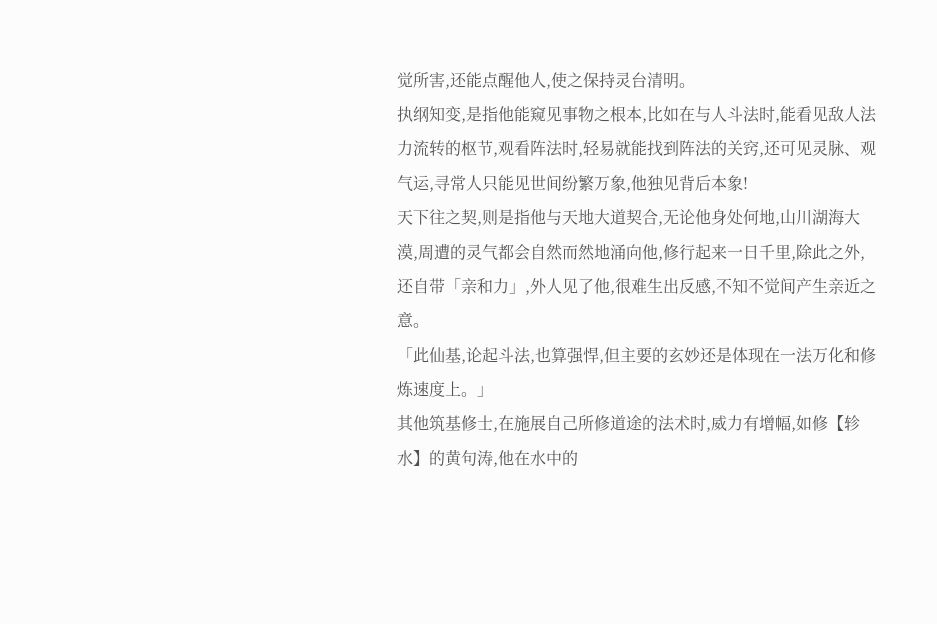觉所害,还能点醒他人,使之保持灵台清明。
执纲知变,是指他能窥见事物之根本,比如在与人斗法时,能看见敌人法力流转的枢节,观看阵法时,轻易就能找到阵法的关窍,还可见灵脉、观气运,寻常人只能见世间纷繁万象,他独见背后本象!
天下往之契,则是指他与天地大道契合,无论他身处何地,山川湖海大漠,周遭的灵气都会自然而然地涌向他,修行起来一日千里,除此之外,还自带「亲和力」,外人见了他,很难生出反感,不知不觉间产生亲近之意。
「此仙基,论起斗法,也算强悍,但主要的玄妙还是体现在一法万化和修炼速度上。」
其他筑基修士,在施展自己所修道途的法术时,威力有增幅,如修【轸水】的黄句涛,他在水中的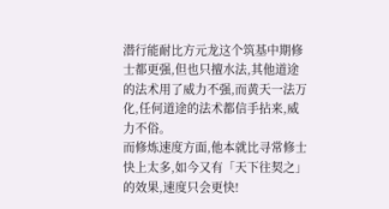潜行能耐比方元龙这个筑基中期修士都更强,但也只擅水法,其他道途的法术用了威力不强,而黄天一法万化,任何道途的法术都信手拈来,威力不俗。
而修炼速度方面,他本就比寻常修士快上太多,如今又有「天下往契之」的效果,速度只会更快!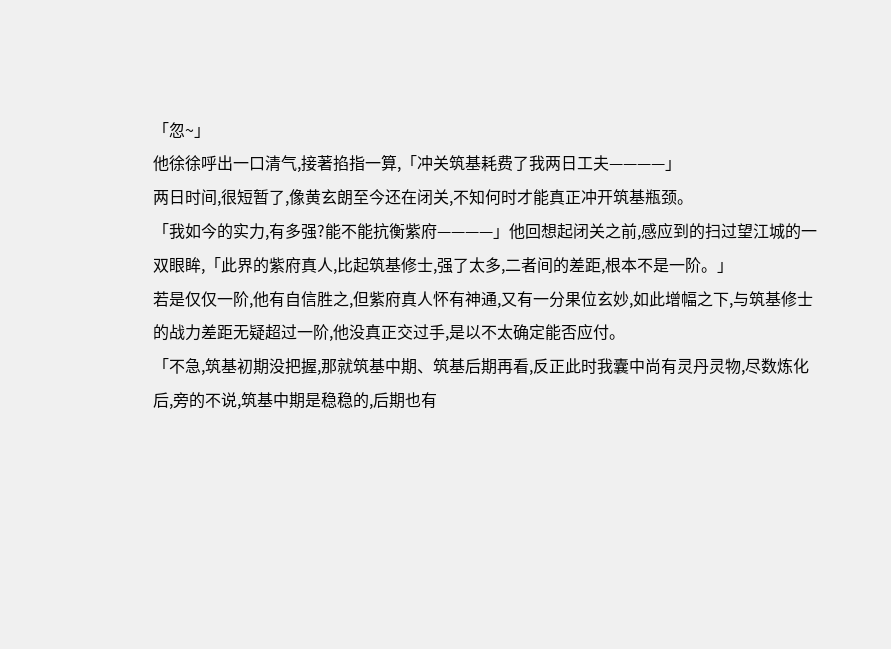「忽~」
他徐徐呼出一口清气,接著掐指一算,「冲关筑基耗费了我两日工夫————」
两日时间,很短暂了,像黄玄朗至今还在闭关,不知何时才能真正冲开筑基瓶颈。
「我如今的实力,有多强?能不能抗衡紫府————」他回想起闭关之前,感应到的扫过望江城的一双眼眸,「此界的紫府真人,比起筑基修士,强了太多,二者间的差距,根本不是一阶。」
若是仅仅一阶,他有自信胜之,但紫府真人怀有神通,又有一分果位玄妙,如此增幅之下,与筑基修士的战力差距无疑超过一阶,他没真正交过手,是以不太确定能否应付。
「不急,筑基初期没把握,那就筑基中期、筑基后期再看,反正此时我囊中尚有灵丹灵物,尽数炼化后,旁的不说,筑基中期是稳稳的,后期也有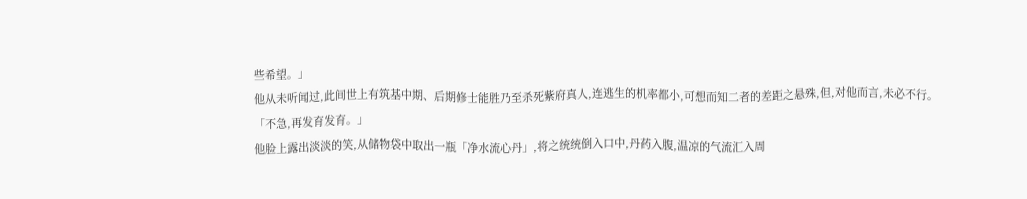些希望。」
他从未听闻过,此间世上有筑基中期、后期修士能胜乃至杀死紫府真人,连逃生的机率都小,可想而知二者的差距之悬殊,但,对他而言,未必不行。
「不急,再发育发育。」
他脸上露出淡淡的笑,从储物袋中取出一瓶「净水流心丹」,将之统统倒入口中,丹药入腹,温凉的气流汇入周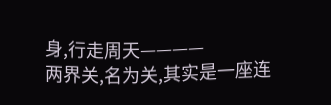身,行走周天————
两界关,名为关,其实是一座连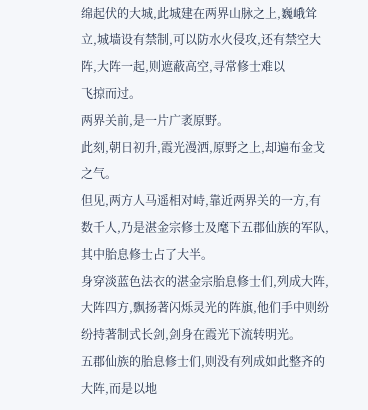绵起伏的大城,此城建在两界山脉之上,巍峨耸立,城墙设有禁制,可以防水火侵攻,还有禁空大阵,大阵一起,则遮蔽高空,寻常修士难以
飞掠而过。
两界关前,是一片广袤原野。
此刻,朝日初升,霞光漫洒,原野之上,却遍布金戈之气。
但见,两方人马遥相对峙,靠近两界关的一方,有数千人,乃是湛金宗修士及麾下五郡仙族的军队,其中胎息修士占了大半。
身穿淡蓝色法衣的湛金宗胎息修士们,列成大阵,大阵四方,飘扬著闪烁灵光的阵旗,他们手中则纷纷持著制式长剑,剑身在霞光下流转明光。
五郡仙族的胎息修士们,则没有列成如此整齐的大阵,而是以地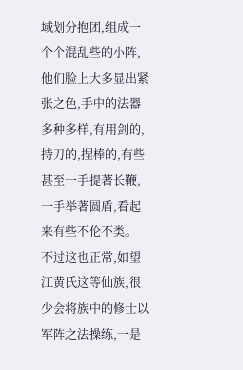域划分抱团,组成一个个混乱些的小阵,他们脸上大多显出紧张之色,手中的法器多种多样,有用剑的,持刀的,捏棒的,有些甚至一手提著长鞭,一手举著圆盾,看起来有些不伦不类。
不过这也正常,如望江黄氏这等仙族,很少会将族中的修士以军阵之法操练,一是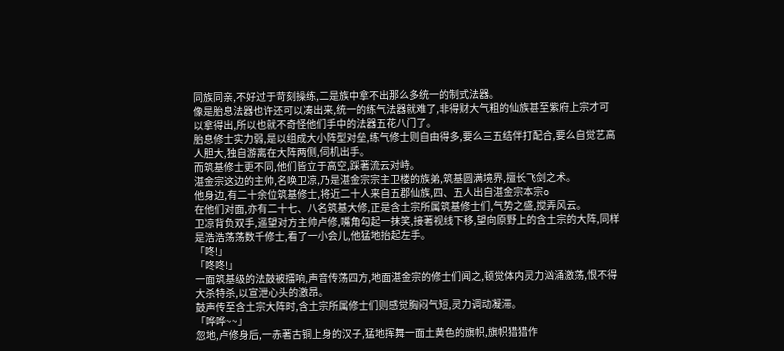同族同亲,不好过于苛刻操练,二是族中拿不出那么多统一的制式法器。
像是胎息法器也许还可以凑出来,统一的练气法器就难了,非得财大气粗的仙族甚至紫府上宗才可以拿得出,所以也就不奇怪他们手中的法器五花八门了。
胎息修士实力弱,是以组成大小阵型对垒,练气修士则自由得多,要么三五结伴打配合,要么自觉艺高人胆大,独自游离在大阵两侧,伺机出手。
而筑基修士更不同,他们皆立于高空,踩著流云对峙。
湛金宗这边的主帅,名唤卫凉,乃是湛金宗宗主卫楼的族弟,筑基圆满境界,擅长飞剑之术。
他身边,有二十余位筑基修士,将近二十人来自五郡仙族,四、五人出自湛金宗本宗o
在他们对面,亦有二十七、八名筑基大修,正是含土宗所属筑基修士们,气势之盛,搅弄风云。
卫凉背负双手,遥望对方主帅卢修,嘴角勾起一抹笑,接著视线下移,望向原野上的含土宗的大阵,同样是浩浩荡荡数千修士,看了一小会儿,他猛地抬起左手。
「咚!」
「咚咚!」
一面筑基级的法鼓被擂响,声音传荡四方,地面湛金宗的修士们闻之,顿觉体内灵力汹涌激荡,恨不得大杀特杀,以宣泄心头的激昂。
鼓声传至含土宗大阵时,含土宗所属修士们则感觉胸闷气短,灵力调动凝滞。
「哗哗~~」
忽地,卢修身后,一赤著古铜上身的汉子,猛地挥舞一面土黄色的旗帜,旗帜猎猎作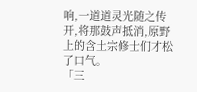响,一道道灵光随之传开,将那鼓声抵消,原野上的含土宗修士们才松了口气。
「三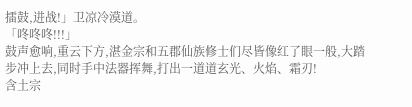擂鼓,进战!」卫凉冷漠道。
「咚咚咚!!!」
鼓声愈响,重云下方,湛金宗和五郡仙族修士们尽皆像红了眼一般,大踏步冲上去,同时手中法器挥舞,打出一道道玄光、火焰、霜刃!
含土宗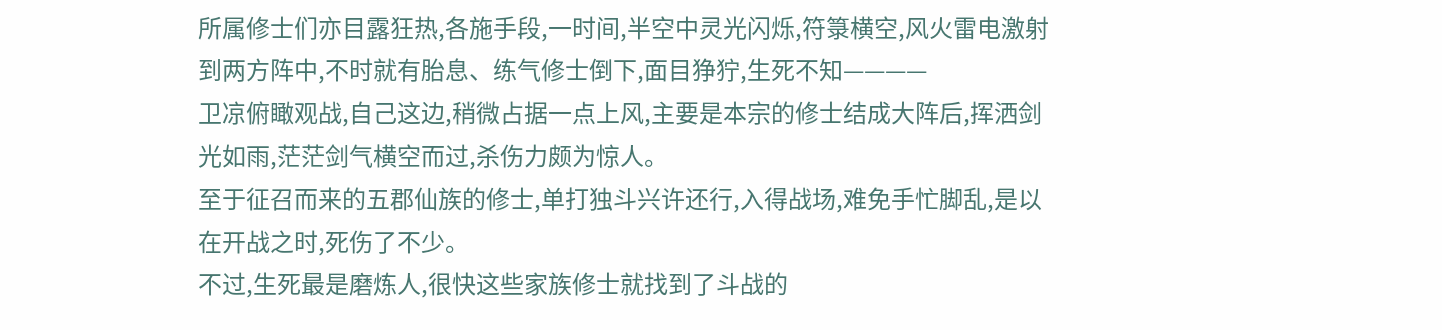所属修士们亦目露狂热,各施手段,一时间,半空中灵光闪烁,符箓横空,风火雷电激射到两方阵中,不时就有胎息、练气修士倒下,面目狰狞,生死不知————
卫凉俯瞰观战,自己这边,稍微占据一点上风,主要是本宗的修士结成大阵后,挥洒剑光如雨,茫茫剑气横空而过,杀伤力颇为惊人。
至于征召而来的五郡仙族的修士,单打独斗兴许还行,入得战场,难免手忙脚乱,是以在开战之时,死伤了不少。
不过,生死最是磨炼人,很快这些家族修士就找到了斗战的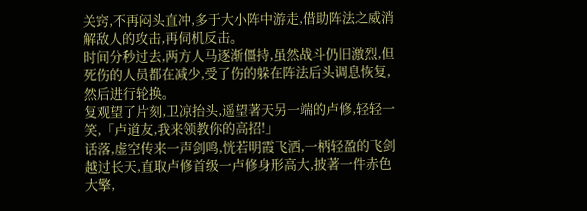关窍,不再闷头直冲,多于大小阵中游走,借助阵法之威消解敌人的攻击,再伺机反击。
时间分秒过去,两方人马逐渐僵持,虽然战斗仍旧激烈,但死伤的人员都在减少,受了伤的躲在阵法后头调息恢复,然后进行轮换。
复观望了片刻,卫凉抬头,遥望著天另一端的卢修,轻轻一笑,「卢道友,我来领教你的高招!」
话落,虚空传来一声剑鸣,恍若明霞飞洒,一柄轻盈的飞剑越过长天,直取卢修首级一卢修身形高大,披著一件赤色大擎,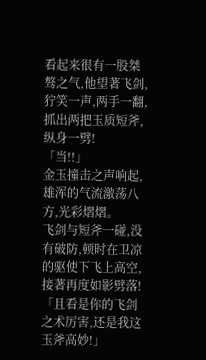看起来很有一股桀骜之气,他望著飞剑,狞笑一声,两手一翻,抓出两把玉质短斧,纵身一劈!
「当!!」
金玉撞击之声响起,雄浑的气流激荡八方,光彩熠熠。
飞剑与短斧一碰,没有破防,顿时在卫凉的驱使下飞上高空,接著再度如影劈落!
「且看是你的飞剑之术厉害,还是我这玉斧高妙!」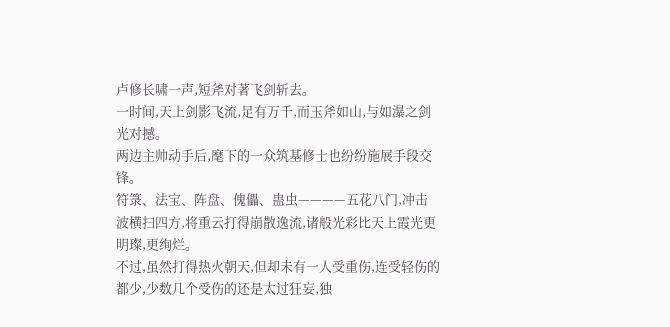卢修长啸一声,短斧对著飞剑斩去。
一时间,天上剑影飞流,足有万千,而玉斧如山,与如瀑之剑光对撼。
两边主帅动手后,麾下的一众筑基修士也纷纷施展手段交锋。
符箓、法宝、阵盘、傀儡、蛊虫————五花八门,冲击波横扫四方,将重云打得崩散逸流,诸般光彩比天上霞光更明璨,更绚烂。
不过,虽然打得热火朝天,但却未有一人受重伤,连受轻伤的都少,少数几个受伤的还是太过狂妄,独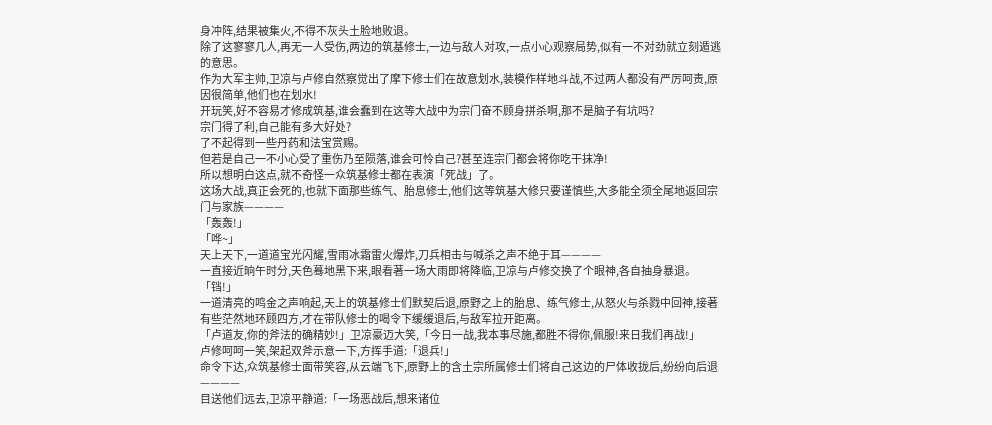身冲阵,结果被集火,不得不灰头土脸地败退。
除了这寥寥几人,再无一人受伤,两边的筑基修士,一边与敌人对攻,一点小心观察局势,似有一不对劲就立刻遁逃的意思。
作为大军主帅,卫凉与卢修自然察觉出了摩下修士们在故意划水,装模作样地斗战,不过两人都没有严厉呵责,原因很简单,他们也在划水!
开玩笑,好不容易才修成筑基,谁会蠢到在这等大战中为宗门奋不顾身拼杀啊,那不是脑子有坑吗?
宗门得了利,自己能有多大好处?
了不起得到一些丹药和法宝赏赐。
但若是自己一不小心受了重伤乃至陨落,谁会可怜自己?甚至连宗门都会将你吃干抹净!
所以想明白这点,就不奇怪一众筑基修士都在表演「死战」了。
这场大战,真正会死的,也就下面那些练气、胎息修士,他们这等筑基大修只要谨慎些,大多能全须全尾地返回宗门与家族————
「轰轰!」
「哗~」
天上天下,一道道宝光闪耀,雪雨冰霜雷火爆炸,刀兵相击与喊杀之声不绝于耳————
一直接近晌午时分,天色蓦地黑下来,眼看著一场大雨即将降临,卫凉与卢修交换了个眼神,各自抽身暴退。
「铛!」
一道清亮的鸣金之声响起,天上的筑基修士们默契后退,原野之上的胎息、练气修士,从怒火与杀戮中回神,接著有些茫然地环顾四方,才在带队修士的喝令下缓缓退后,与敌军拉开距离。
「卢道友,你的斧法的确精妙!」卫凉豪迈大笑,「今日一战,我本事尽施,都胜不得你,佩服!来日我们再战!」
卢修呵呵一笑,架起双斧示意一下,方挥手道:「退兵!」
命令下达,众筑基修士面带笑容,从云端飞下,原野上的含土宗所属修士们将自己这边的尸体收拢后,纷纷向后退————
目送他们远去,卫凉平静道:「一场恶战后,想来诸位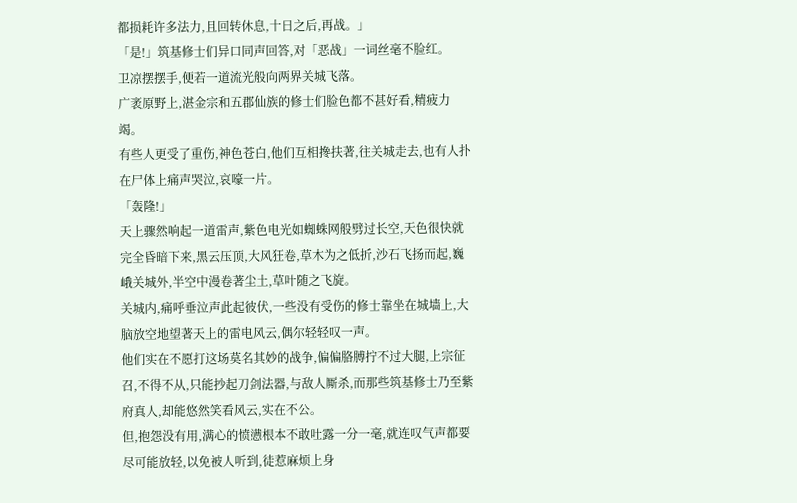都损耗许多法力,且回转休息,十日之后,再战。」
「是!」筑基修士们异口同声回答,对「恶战」一词丝毫不脸红。
卫凉摆摆手,便若一道流光般向两界关城飞落。
广袤原野上,湛金宗和五郡仙族的修士们脸色都不甚好看,精疲力竭。
有些人更受了重伤,神色苍白,他们互相搀扶著,往关城走去,也有人扑在尸体上痛声哭泣,哀嚎一片。
「轰隆!」
天上骤然响起一道雷声,紫色电光如蜘蛛网般劈过长空,天色很快就完全昏暗下来,黑云压顶,大风狂卷,草木为之低折,沙石飞扬而起,巍峨关城外,半空中漫卷著尘土,草叶随之飞旋。
关城内,痛呼垂泣声此起彼伏,一些没有受伤的修士靠坐在城墙上,大脑放空地望著天上的雷电风云,偶尔轻轻叹一声。
他们实在不愿打这场莫名其妙的战争,偏偏胳膊拧不过大腿,上宗征召,不得不从,只能抄起刀剑法器,与敌人厮杀,而那些筑基修士乃至紫府真人,却能悠然笑看风云,实在不公。
但,抱怨没有用,满心的愤懑根本不敢吐露一分一毫,就连叹气声都要尽可能放轻,以免被人听到,徒惹麻烦上身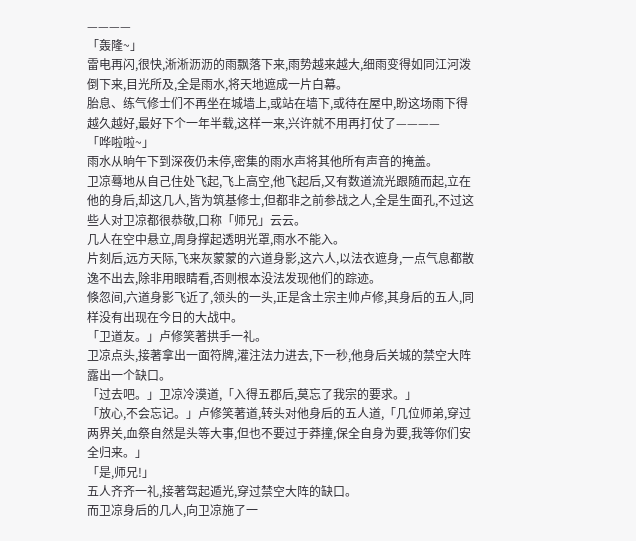————
「轰隆~」
雷电再闪,很快,淅淅沥沥的雨飘落下来,雨势越来越大,细雨变得如同江河泼倒下来,目光所及,全是雨水,将天地遮成一片白幕。
胎息、练气修士们不再坐在城墙上,或站在墙下,或待在屋中,盼这场雨下得越久越好,最好下个一年半载,这样一来,兴许就不用再打仗了————
「哗啦啦~」
雨水从晌午下到深夜仍未停,密集的雨水声将其他所有声音的掩盖。
卫凉蓦地从自己住处飞起,飞上高空,他飞起后,又有数道流光跟随而起,立在他的身后,却这几人,皆为筑基修士,但都非之前参战之人,全是生面孔,不过这些人对卫凉都很恭敬,口称「师兄」云云。
几人在空中悬立,周身撑起透明光罩,雨水不能入。
片刻后,远方天际,飞来灰蒙蒙的六道身影,这六人,以法衣遮身,一点气息都散逸不出去,除非用眼睛看,否则根本没法发现他们的踪迹。
倏忽间,六道身影飞近了,领头的一头,正是含土宗主帅卢修,其身后的五人,同样没有出现在今日的大战中。
「卫道友。」卢修笑著拱手一礼。
卫凉点头,接著拿出一面符牌,灌注法力进去,下一秒,他身后关城的禁空大阵露出一个缺口。
「过去吧。」卫凉冷漠道,「入得五郡后,莫忘了我宗的要求。」
「放心,不会忘记。」卢修笑著道,转头对他身后的五人道,「几位师弟,穿过两界关,血祭自然是头等大事,但也不要过于莽撞,保全自身为要,我等你们安全归来。」
「是,师兄!」
五人齐齐一礼,接著驾起遁光,穿过禁空大阵的缺口。
而卫凉身后的几人,向卫凉施了一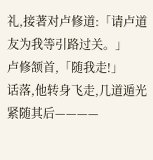礼,接著对卢修道:「请卢道友为我等引路过关。」
卢修颔首,「随我走!」
话落,他转身飞走,几道遁光紧随其后————